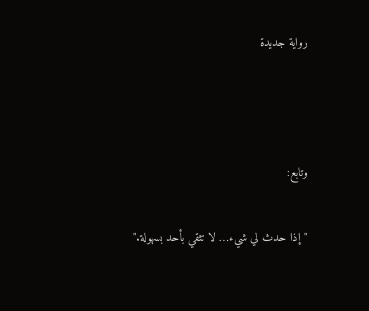رواية جديدة



وتابع:

"إذا حدث لي شيء… لا تثقي بأحد بسهولة."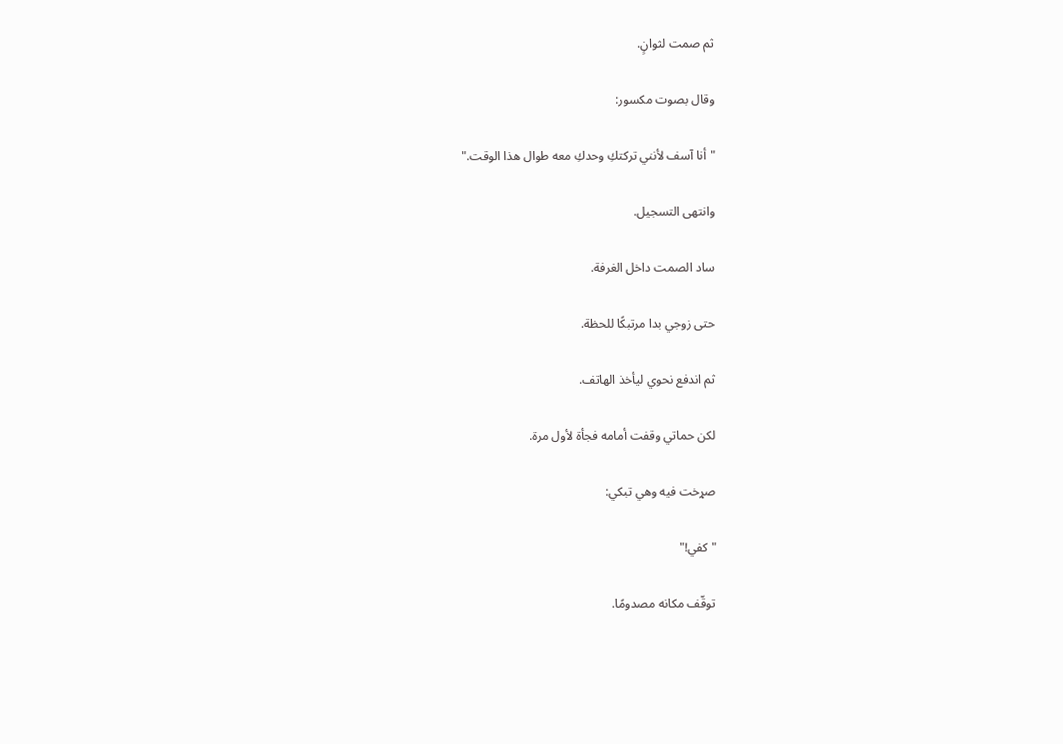ثم صمت لثوانٍ.

وقال بصوت مكسور:

"أنا آسف لأنني تركتكِ وحدكِ معه طوال هذا الوقت."

وانتهى التسجيل.

ساد الصمت داخل الغرفة.

حتى زوجي بدا مرتبكًا للحظة.

ثم اندفع نحوي ليأخذ الهاتف.

لكن حماتي وقفت أمامه فجأة لأول مرة.

صړخت فيه وهي تبكي:

"كفي!"

توقّف مكانه مصدومًا.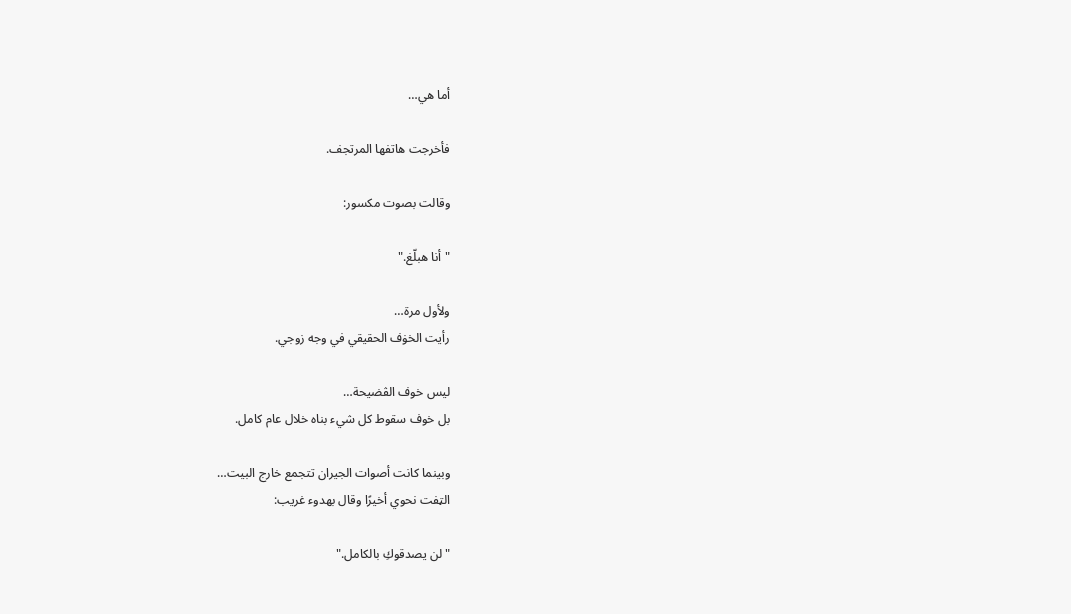أما هي…

فأخرجت هاتفها المرتجف.

وقالت بصوت مكسور:

"أنا هبلّغ."

ولأول مرة…
رأيت الخۏف الحقيقي في وجه زوجي.

ليس خوف الڤضيحة…
بل خوف سقوط كل شيء بناه خلال عام كامل.

وبينما كانت أصوات الجيران تتجمع خارج البيت…
الټفت نحوي أخيرًا وقال بهدوء غريب:

"لن يصدقوكِ بالكامل."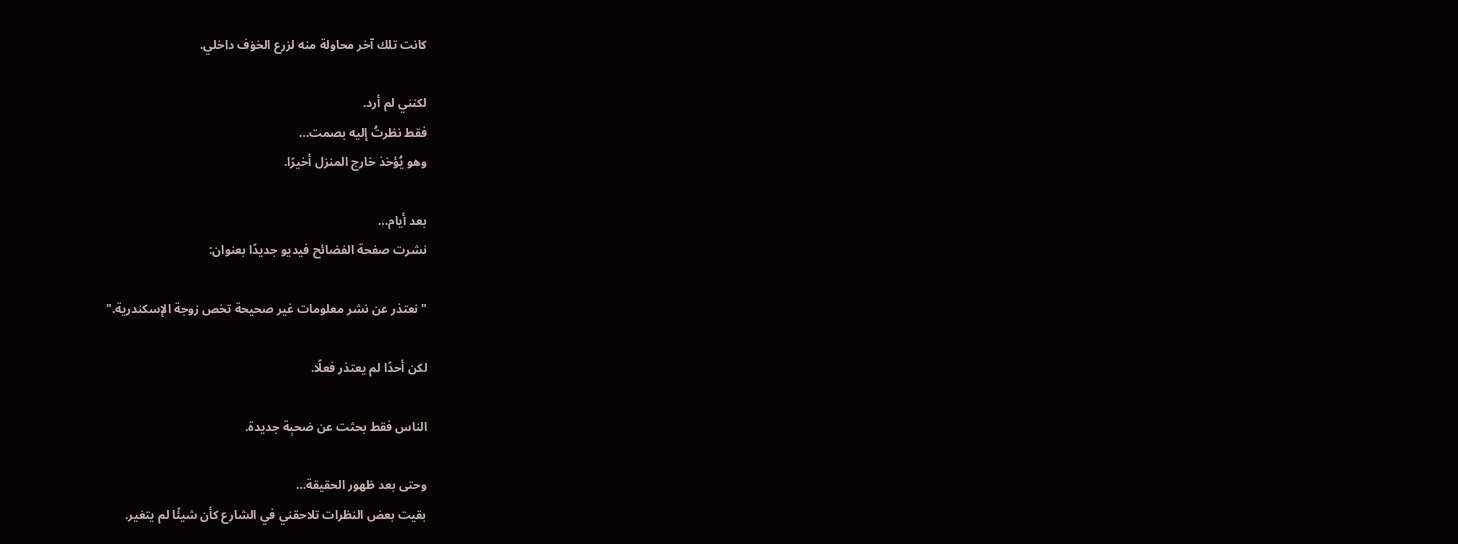كانت تلك آخر محاولة منه لزرع الخۏف داخلي.

لكنني لم أرد.
فقط نظرتُ إليه بصمت…
وهو يُؤخذ خارج المنزل أخيرًا.

بعد أيام…
نشرت صفحة الفضائح فيديو جديدًا بعنوان:

"نعتذر عن نشر معلومات غير صحيحة تخص زوجة الإسكندرية."

لكن أحدًا لم يعتذر فعلًا.

الناس فقط بحثت عن ضحېة جديدة.

وحتى بعد ظهور الحقيقة…
بقيت بعض النظرات تلاحقني في الشارع كأن شيئًا لم يتغير.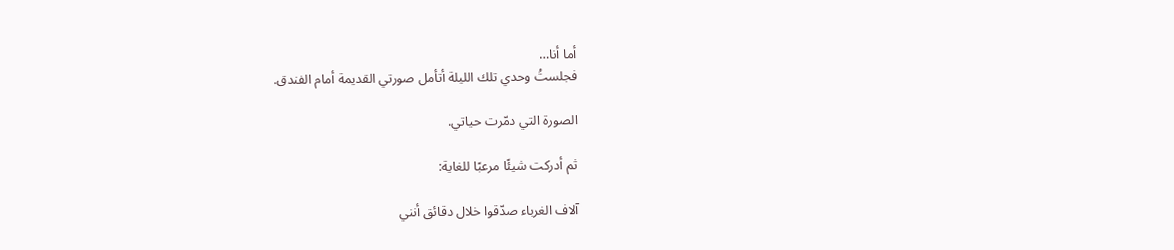أما أنا…
فجلستُ وحدي تلك الليلة أتأمل صورتي القديمة أمام الفندق.

الصورة التي دمّرت حياتي.

ثم أدركت شيئًا مرعبًا للغاية:

آلاف الغرباء صدّقوا خلال دقائق أنني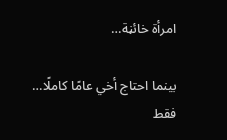امرأة خائڼة…

بينما احتاج أخي عامًا كاملًا…
فقط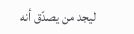ليجد من يصدّق أنه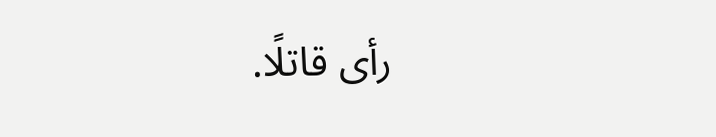رأى قاتلًا.